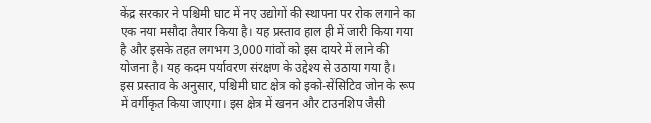केंद्र सरकार ने पश्चिमी घाट में नए उद्योगों की स्थापना पर रोक लगाने का एक नया मसौदा तैयार किया है। यह प्रस्ताव हाल ही में जारी किया गया है और इसके तहत लगभग 3,000 गांवों को इस दायरे में लाने की योजना है। यह कदम पर्यावरण संरक्षण के उद्देश्य से उठाया गया है।
इस प्रस्ताव के अनुसार, पश्चिमी घाट क्षेत्र को इको-सेंसिटिव जोन के रूप में वर्गीकृत किया जाएगा। इस क्षेत्र में खनन और टाउनशिप जैसी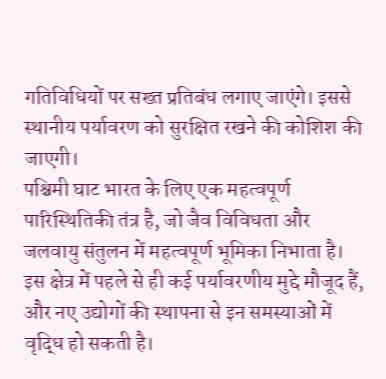गतिविधियों पर सख्त प्रतिबंध लगाए जाएंगे। इससे स्थानीय पर्यावरण को सुरक्षित रखने की कोशिश की जाएगी।
पश्चिमी घाट भारत के लिए एक महत्वपूर्ण पारिस्थितिकी तंत्र है, जो जैव विविधता और जलवायु संतुलन में महत्वपूर्ण भूमिका निभाता है। इस क्षेत्र में पहले से ही कई पर्यावरणीय मुद्दे मौजूद हैं, और नए उद्योगों की स्थापना से इन समस्याओं में वृद्धि हो सकती है।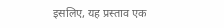इसलिए, यह प्रस्ताव एक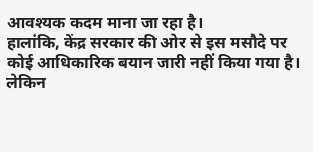आवश्यक कदम माना जा रहा है।
हालांकि, केंद्र सरकार की ओर से इस मसौदे पर कोई आधिकारिक बयान जारी नहीं किया गया है। लेकिन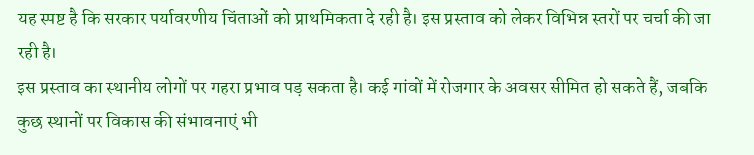यह स्पष्ट है कि सरकार पर्यावरणीय चिंताओं को प्राथमिकता दे रही है। इस प्रस्ताव को लेकर विभिन्न स्तरों पर चर्चा की जा रही है।
इस प्रस्ताव का स्थानीय लोगों पर गहरा प्रभाव पड़ सकता है। कई गांवों में रोजगार के अवसर सीमित हो सकते हैं, जबकि कुछ स्थानों पर विकास की संभावनाएं भी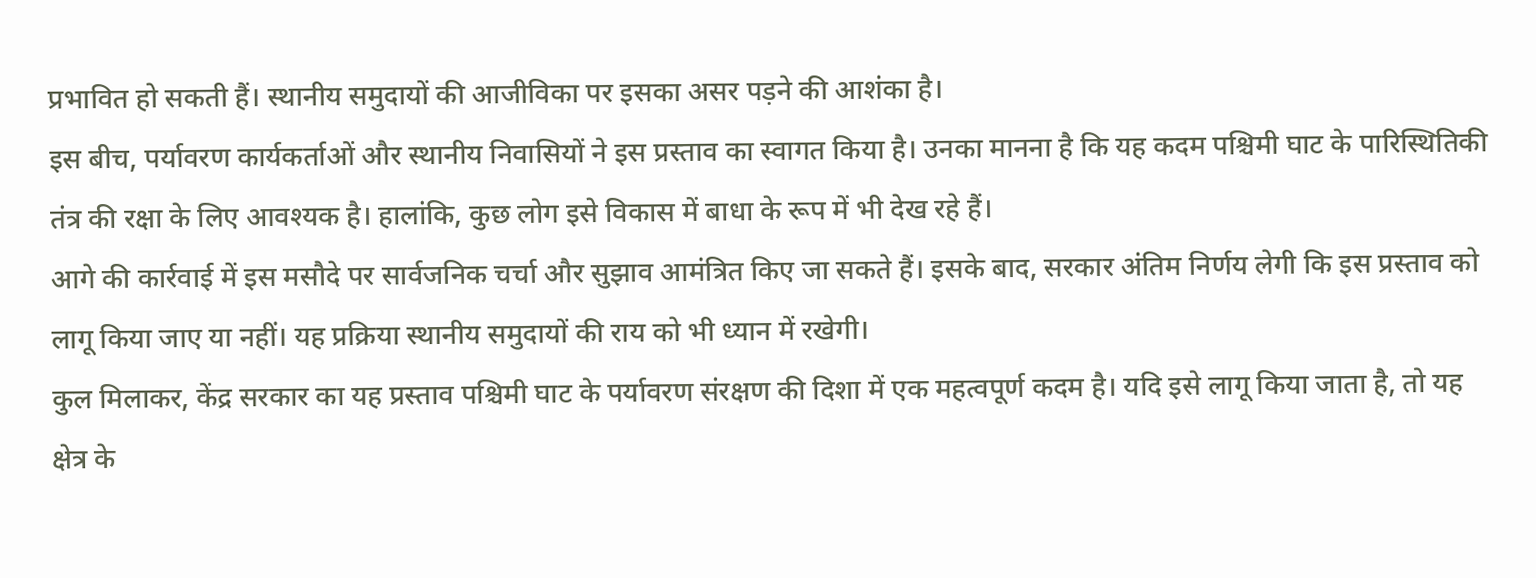प्रभावित हो सकती हैं। स्थानीय समुदायों की आजीविका पर इसका असर पड़ने की आशंका है।
इस बीच, पर्यावरण कार्यकर्ताओं और स्थानीय निवासियों ने इस प्रस्ताव का स्वागत किया है। उनका मानना है कि यह कदम पश्चिमी घाट के पारिस्थितिकी तंत्र की रक्षा के लिए आवश्यक है। हालांकि, कुछ लोग इसे विकास में बाधा के रूप में भी देख रहे हैं।
आगे की कार्रवाई में इस मसौदे पर सार्वजनिक चर्चा और सुझाव आमंत्रित किए जा सकते हैं। इसके बाद, सरकार अंतिम निर्णय लेगी कि इस प्रस्ताव को लागू किया जाए या नहीं। यह प्रक्रिया स्थानीय समुदायों की राय को भी ध्यान में रखेगी।
कुल मिलाकर, केंद्र सरकार का यह प्रस्ताव पश्चिमी घाट के पर्यावरण संरक्षण की दिशा में एक महत्वपूर्ण कदम है। यदि इसे लागू किया जाता है, तो यह क्षेत्र के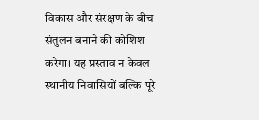विकास और संरक्षण के बीच संतुलन बनाने की कोशिश करेगा। यह प्रस्ताव न केवल स्थानीय निवासियों बल्कि पूरे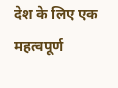देश के लिए एक महत्वपूर्ण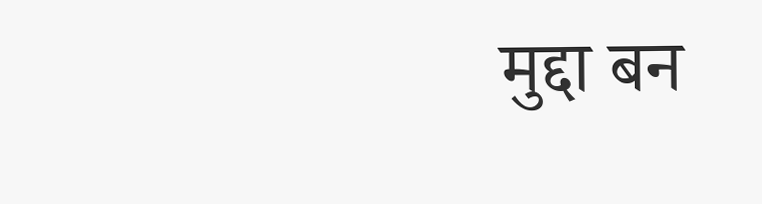मुद्दा बन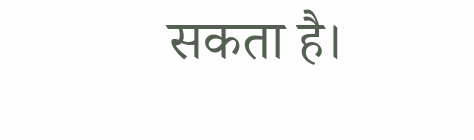सकता है।